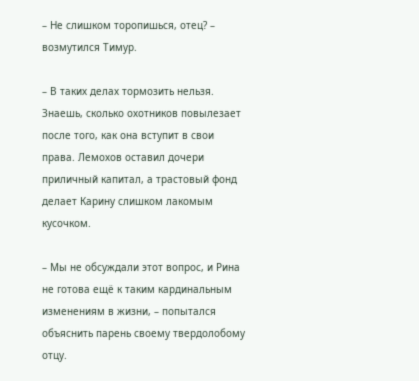– Не слишком торопишься, отец? – возмутился Тимур.

– В таких делах тормозить нельзя. Знаешь, сколько охотников повылезает после того, как она вступит в свои права. Лемохов оставил дочери приличный капитал, а трастовый фонд делает Карину слишком лакомым кусочком.

– Мы не обсуждали этот вопрос, и Рина не готова ещё к таким кардинальным изменениям в жизни, – попытался объяснить парень своему твердолобому отцу.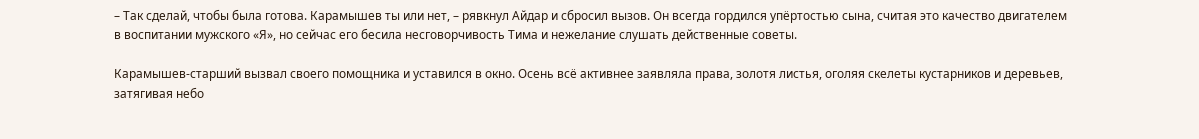– Так сделай, чтобы была готова. Карамышев ты или нет, – рявкнул Айдар и сбросил вызов. Он всегда гордился упёртостью сына, считая это качество двигателем в воспитании мужского «Я», но сейчас его бесила несговорчивость Тима и нежелание слушать действенные советы.

Карамышев-старший вызвал своего помощника и уставился в окно. Осень всё активнее заявляла права, золотя листья, оголяя скелеты кустарников и деревьев, затягивая небо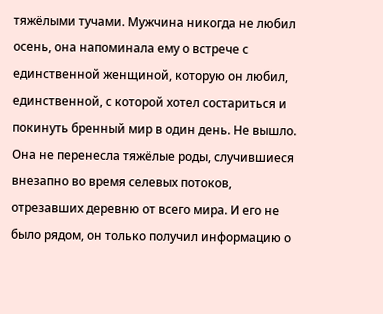тяжёлыми тучами. Мужчина никогда не любил осень, она напоминала ему о встрече с единственной женщиной, которую он любил, единственной, с которой хотел состариться и покинуть бренный мир в один день. Не вышло. Она не перенесла тяжёлые роды, случившиеся внезапно во время селевых потоков, отрезавших деревню от всего мира. И его не было рядом, он только получил информацию о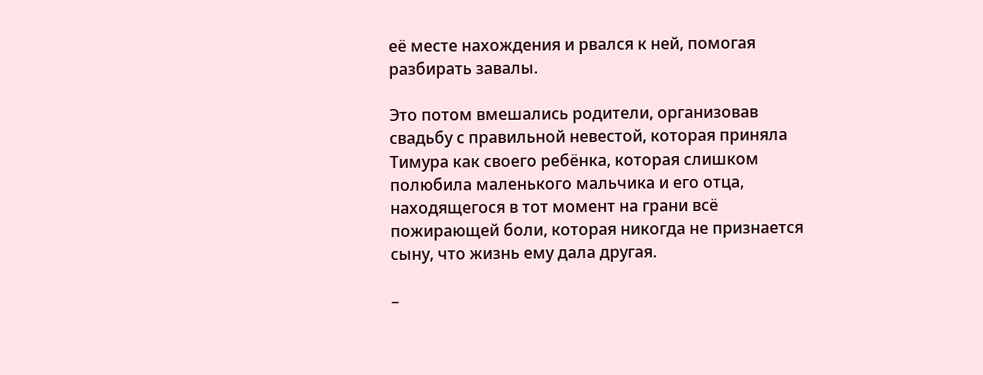её месте нахождения и рвался к ней, помогая разбирать завалы.

Это потом вмешались родители, организовав свадьбу с правильной невестой, которая приняла Тимура как своего ребёнка, которая слишком полюбила маленького мальчика и его отца, находящегося в тот момент на грани всё пожирающей боли, которая никогда не признается сыну, что жизнь ему дала другая.

–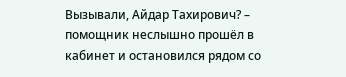Вызывали, Айдар Тахирович? – помощник неслышно прошёл в кабинет и остановился рядом со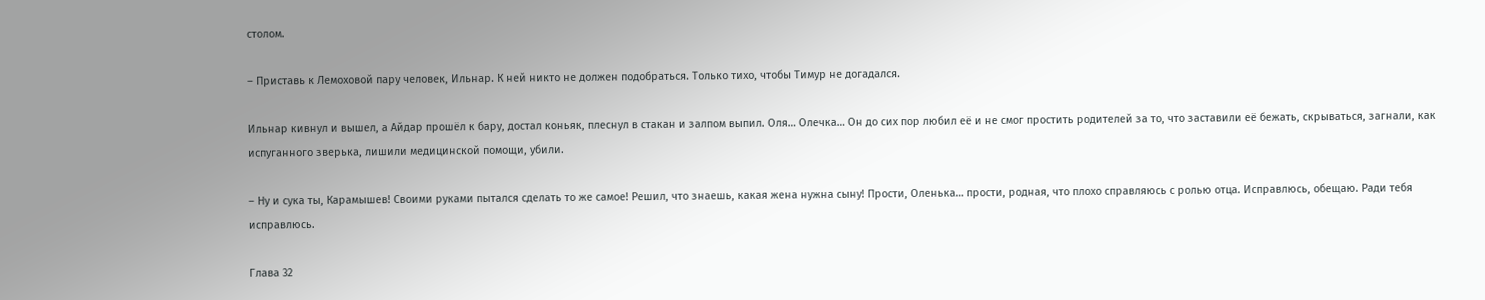столом.

– Приставь к Лемоховой пару человек, Ильнар. К ней никто не должен подобраться. Только тихо, чтобы Тимур не догадался.

Ильнар кивнул и вышел, а Айдар прошёл к бару, достал коньяк, плеснул в стакан и залпом выпил. Оля… Олечка… Он до сих пор любил её и не смог простить родителей за то, что заставили её бежать, скрываться, загнали, как испуганного зверька, лишили медицинской помощи, убили.

– Ну и сука ты, Карамышев! Своими руками пытался сделать то же самое! Решил, что знаешь, какая жена нужна сыну! Прости, Оленька… прости, родная, что плохо справляюсь с ролью отца. Исправлюсь, обещаю. Ради тебя исправлюсь.

Глава 32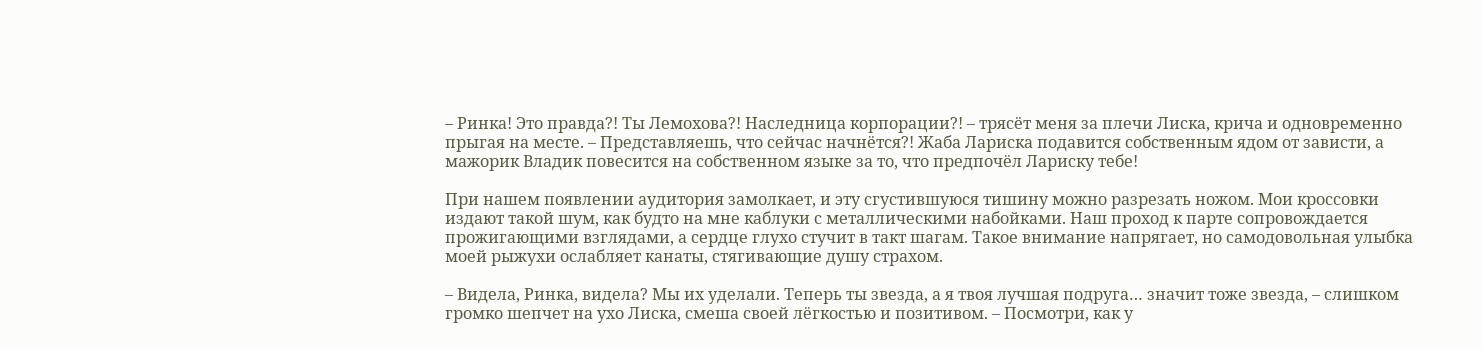– Ринка! Это правда?! Ты Лемохова?! Наследница корпорации?! – трясёт меня за плечи Лиска, крича и одновременно прыгая на месте. – Представляешь, что сейчас начнётся?! Жаба Лариска подавится собственным ядом от зависти, а мажорик Владик повесится на собственном языке за то, что предпочёл Лариску тебе!

При нашем появлении аудитория замолкает, и эту сгустившуюся тишину можно разрезать ножом. Мои кроссовки издают такой шум, как будто на мне каблуки с металлическими набойками. Наш проход к парте сопровождается прожигающими взглядами, а сердце глухо стучит в такт шагам. Такое внимание напрягает, но самодовольная улыбка моей рыжухи ослабляет канаты, стягивающие душу страхом.

– Видела, Ринка, видела? Мы их уделали. Теперь ты звезда, а я твоя лучшая подруга… значит тоже звезда, – слишком громко шепчет на ухо Лиска, смеша своей лёгкостью и позитивом. – Посмотри, как у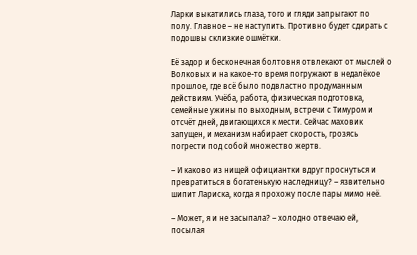Ларки выкатились глаза, того и гляди запрыгают по полу. Главное – не наступить. Противно будет сдирать с подошвы склизкие ошмётки.

Её задор и бесконечная болтовня отвлекают от мыслей о Волковых и на какое-то время погружают в недалёкое прошлое, где всё было подвластно продуманным действиям. Учёба, работа, физическая подготовка, семейные ужины по выходным, встречи с Тимуром и отсчёт дней, двигающихся к мести. Сейчас маховик запущен, и механизм набирает скорость, грозясь погрести под собой множество жертв.

– И каково из нищей официантки вдруг проснуться и превратиться в богатенькую наследницу? – язвительно шипит Лариска, когда я прохожу после пары мимо неё.

– Может, я и не засыпала? – холодно отвечаю ей, посылая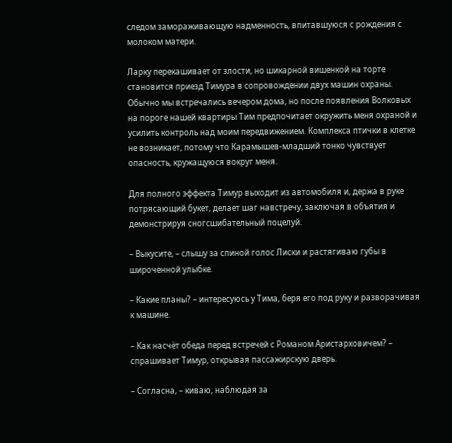следом замораживающую надменность, впитавшуюся с рождения с молоком матери.

Ларку перекашивает от злости, но шикарной вишенкой на торте становится приезд Тимура в сопровождении двух машин охраны. Обычно мы встречались вечером дома, но после появления Волковых на пороге нашей квартиры Тим предпочитает окружить меня охраной и усилить контроль над моим передвижением. Комплекса птички в клетке не возникает, потому что Карамышев-младший тонко чувствует опасность, кружащуюся вокруг меня.

Для полного эффекта Тимур выходит из автомобиля и, держа в руке потрясающий букет, делает шаг навстречу, заключая в объятия и демонстрируя сногсшибательный поцелуй.

– Выкусите, – слышу за спиной голос Лиски и растягиваю губы в широченной улыбке.

– Какие планы? – интересуюсь у Тима, беря его под руку и разворачивая к машине.

– Как насчёт обеда перед встречей с Романом Аристарховичем? – спрашивает Тимур, открывая пассажирскую дверь.

– Согласна, – киваю, наблюдая за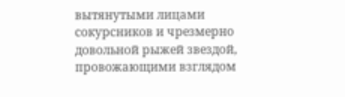вытянутыми лицами сокурсников и чрезмерно довольной рыжей звездой, провожающими взглядом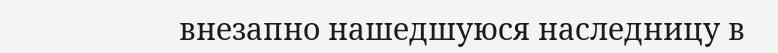внезапно нашедшуюся наследницу в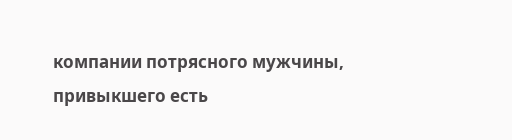компании потрясного мужчины, привыкшего есть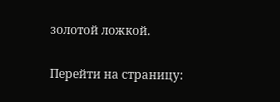золотой ложкой.

Перейти на страницу: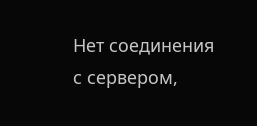Нет соединения с сервером,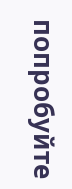попробуйте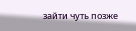зайти чуть позже